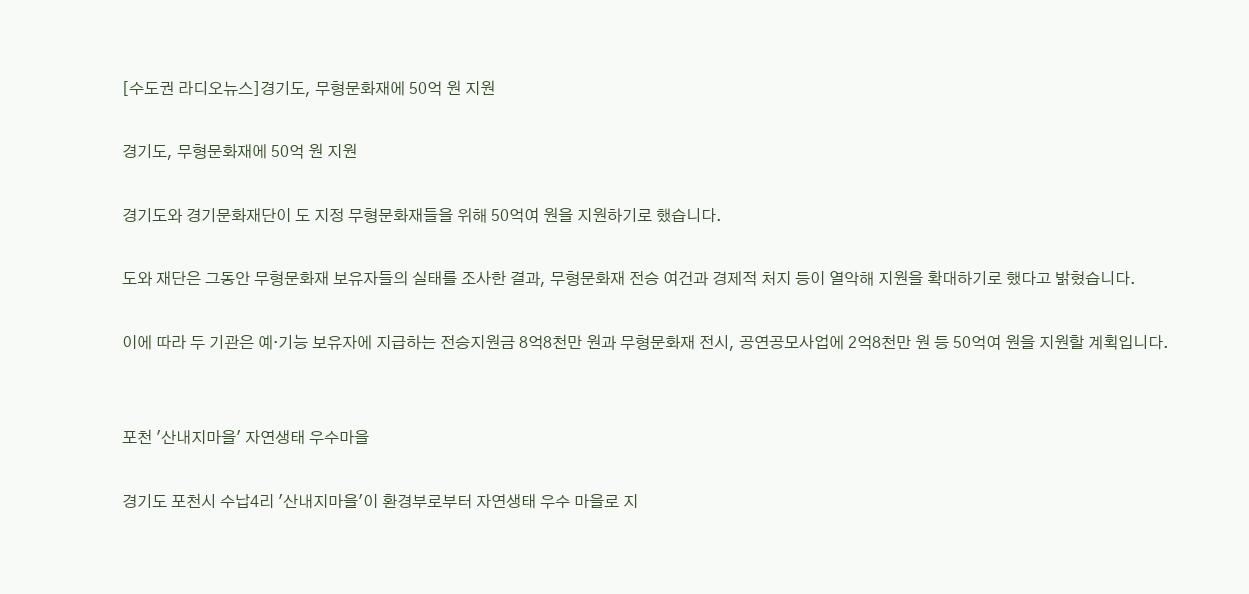[수도권 라디오뉴스]경기도, 무형문화재에 50억 원 지원

경기도, 무형문화재에 50억 원 지원

경기도와 경기문화재단이 도 지정 무형문화재들을 위해 50억여 원을 지원하기로 했습니다.

도와 재단은 그동안 무형문화재 보유자들의 실태를 조사한 결과, 무형문화재 전승 여건과 경제적 처지 등이 열악해 지원을 확대하기로 했다고 밝혔습니다.

이에 따라 두 기관은 예·기능 보유자에 지급하는 전승지원금 8억8천만 원과 무형문화재 전시, 공연공모사업에 2억8천만 원 등 50억여 원을 지원할 계획입니다.


포천 '산내지마을' 자연생태 우수마을

경기도 포천시 수납4리 '산내지마을'이 환경부로부터 자연생태 우수 마을로 지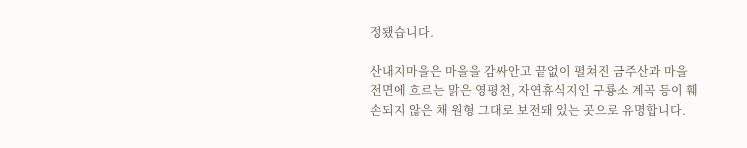정됐습니다.

산내지마을은 마을을 감싸안고 끝없이 펼쳐진 금주산과 마을 전면에 흐르는 맑은 영평천, 자연휴식지인 구룡소 계곡 등이 훼손되지 않은 채 원형 그대로 보전돼 있는 곳으로 유명합니다.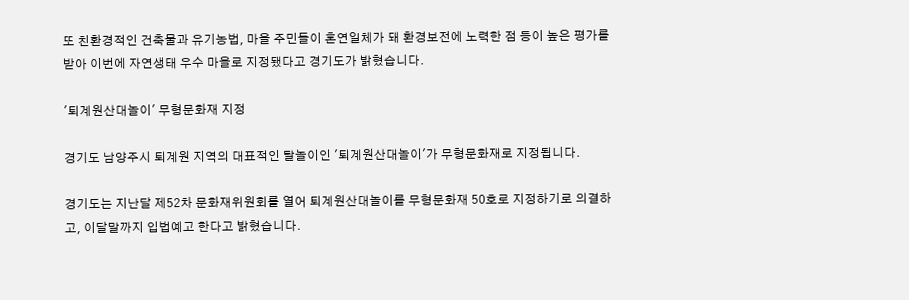또 친환경적인 건축물과 유기농법, 마을 주민들이 혼연일체가 돼 환경보전에 노력한 점 등이 높은 평가를 받아 이번에 자연생태 우수 마을로 지정됐다고 경기도가 밝혔습니다.

'퇴계원산대놀이' 무형문화재 지정

경기도 남양주시 퇴계원 지역의 대표적인 탈놀이인 '퇴계원산대놀이'가 무형문화재로 지정됩니다.

경기도는 지난달 제52차 문화재위원회를 열어 퇴계원산대놀이를 무형문화재 50호로 지정하기로 의결하고, 이달말까지 입법예고 한다고 밝혔습니다.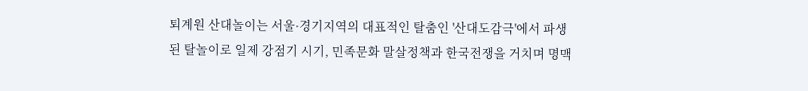퇴계원 산대놀이는 서울·경기지역의 대표적인 탈춤인 '산대도감극'에서 파생된 탈놀이로 일제 강점기 시기, 민족문화 말살정책과 한국전쟁을 거치며 명맥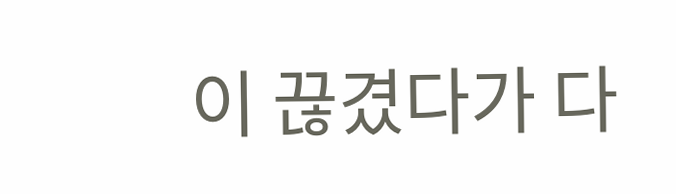이 끊겼다가 다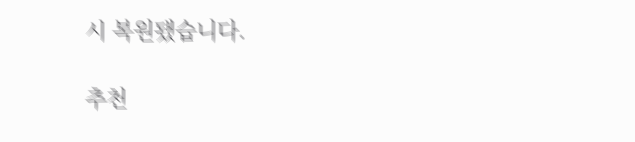시 복원됐습니다.

추천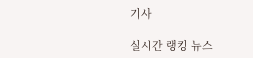기사

실시간 랭킹 뉴스